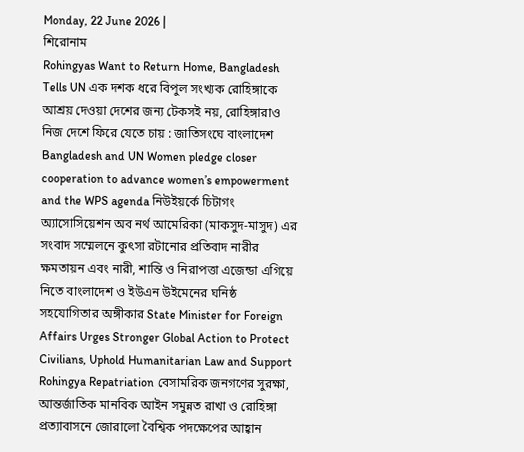Monday, 22 June 2026 |
শিরোনাম
Rohingyas Want to Return Home, Bangladesh Tells UN এক দশক ধরে বিপুল সংখ্যক রোহিঙ্গাকে আশ্রয় দেওয়া দেশের জন্য টেকসই নয়, রোহিঙ্গারাও নিজ দেশে ফিরে যেতে চায় : জাতিসংঘে বাংলাদেশ Bangladesh and UN Women pledge closer cooperation to advance women’s empowerment and the WPS agenda নিউইয়র্কে চিটাগং অ্যাসোসিয়েশন অব নর্থ আমেরিকা (মাকসুদ-মাসুদ) এর সংবাদ সম্মেলনে কুৎসা রটানোর প্রতিবাদ নারীর ক্ষমতায়ন এবং নারী, শান্তি ও নিরাপত্তা এজেন্ডা এগিয়ে নিতে বাংলাদেশ ও ইউএন উইমেনের ঘনিষ্ঠ সহযোগিতার অঙ্গীকার State Minister for Foreign Affairs Urges Stronger Global Action to Protect Civilians, Uphold Humanitarian Law and Support Rohingya Repatriation বেসামরিক জনগণের সুরক্ষা, আন্তর্জাতিক মানবিক আইন সমুন্নত রাখা ও রোহিঙ্গা প্রত্যাবাসনে জোরালো বৈশ্বিক পদক্ষেপের আহ্বান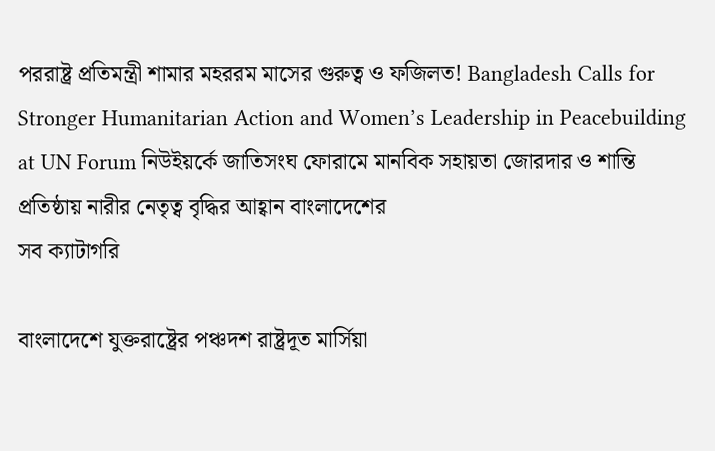পররাষ্ট্র প্রতিমন্ত্রী শামার মহররম মাসের গুরুত্ব ও ফজিলত! Bangladesh Calls for Stronger Humanitarian Action and Women’s Leadership in Peacebuilding at UN Forum নিউইয়র্কে জাতিসংঘ ফোরামে মানবিক সহায়তা জোরদার ও শান্তি প্রতিষ্ঠায় নারীর নেতৃত্ব বৃদ্ধির আহ্বান বাংলাদেশের
সব ক্যাটাগরি

বাংলাদেশে যুক্তরাষ্ট্রের পঞ্চদশ রাষ্ট্রদূত মার্সিয়া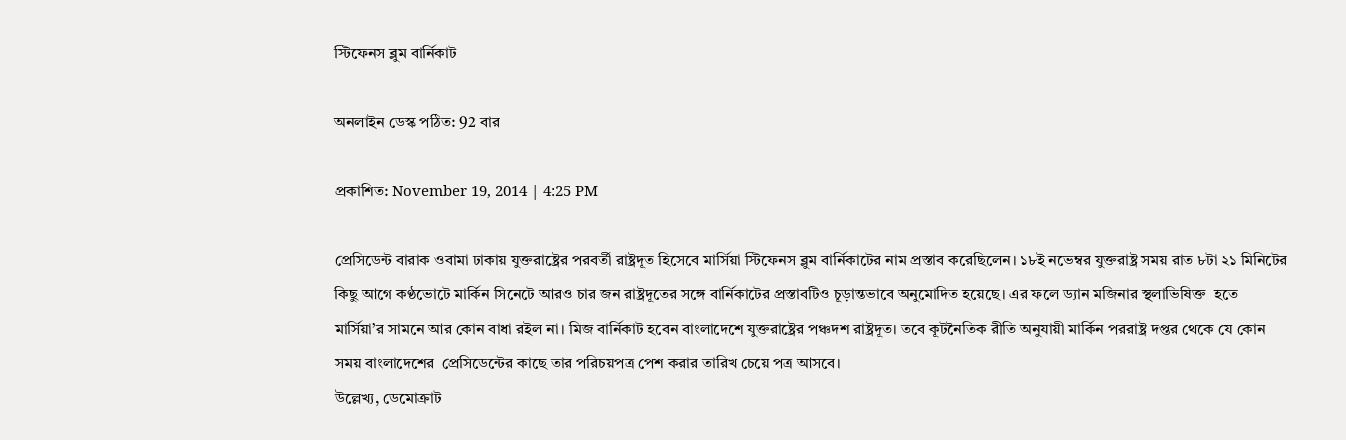স্টিফেনস ব্লুম বার্নিকাট

অনলাইন ডেস্ক পঠিত: 92 বার

প্রকাশিত: November 19, 2014 | 4:25 PM

প্রেসিডেন্ট বারাক ওবামা ঢাকায় যুক্তরাষ্ট্রের পরবর্তী রাষ্ট্রদূত হিসেবে মার্সিয়া স্টিফেনস ব্লুম বার্নিকাটের নাম প্রস্তাব করেছিলেন। ১৮ই নভেম্বর যুক্তরাষ্ট্র সময় রাত ৮টা ২১ মিনিটের কিছু আগে কণ্ঠভোটে মার্কিন সিনেটে আরও চার জন রাষ্ট্রদূতের সঙ্গে বার্নিকাটের প্রস্তাবটিও চূড়ান্তভাবে অনুমোদিত হয়েছে। এর ফলে ড্যান মজিনার স্থলাভিষিক্ত  হতে মার্সিয়া’র সামনে আর কোন বাধা রইল না। মিজ বার্নিকাট হবেন বাংলাদেশে যুক্তরাষ্ট্রের পঞ্চদশ রাষ্ট্রদূত। তবে কূটনৈতিক রীতি অনুযায়ী মার্কিন পররাষ্ট্র দপ্তর থেকে যে কোন সময় বাংলাদেশের  প্রেসিডেন্টের কাছে তার পরিচয়পত্র পেশ করার তারিখ চেয়ে পত্র আসবে।
উল্লেখ্য, ডেমোক্রাট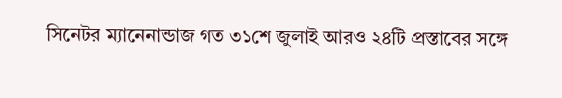সিনেটর ম্যানেনান্ডাজ গত ৩১শে জুলাই আরও ২৪টি প্রস্তাবের সঙ্গে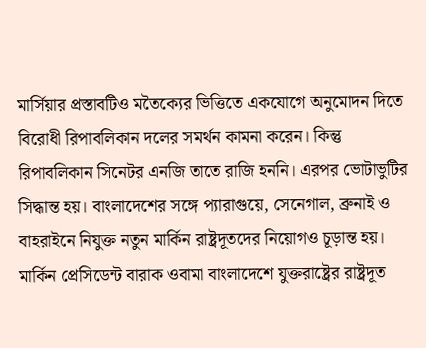মার্সিয়ার প্রস্তাবটিও মতৈক্যের ভিত্তিতে একযোগে অনুমোদন দিতে বিরোধী রিপাবলিকান দলের সমর্থন কামনা করেন। কিন্তু রিপাবলিকান সিনেটর এনজি তাতে রাজি হননি। এরপর ভোটাভুটির সিদ্ধান্ত হয়। বাংলাদেশের সঙ্গে প্যারাগুয়ে, সেনেগাল, ব্রুনাই ও বাহরাইনে নিযুক্ত নতুন মার্কিন রাষ্ট্রদূতদের নিয়োগও চূড়ান্ত হয়।
মার্কিন প্রেসিডেন্ট বারাক ওবামা বাংলাদেশে যুক্তরাষ্ট্রের রাষ্ট্রদূত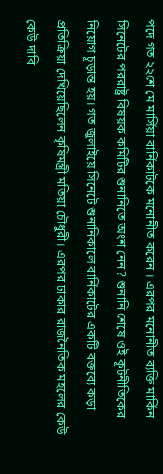পদে গত ২২শে মে মার্সিয়া বার্নিকাটকে মনোনীত করেন । এরপর মনোনীত ব্যক্তি মার্কিন সিনেটের পররাষ্ট্র বিষয়ক কমিটির শুনানিতে অংশ নেন? শুনানি শেষে ওই কূটনীতিকের নিয়োগ চূড়ান্ত হয়। গত জুলাইয়ে সিনেটে শুনানিকালে বার্নিকাটের একটি বক্তব্যে কড়া প্রতিক্রিয়া দেখিয়েছিলেন কৃষিমন্ত্রী মতিয়া চৌধুরী। এরপর ঢাকার রাজনৈতিক মহলের কেউ কেউ দাবি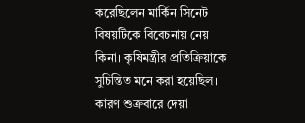করেছিলেন মার্কিন সিনেট বিষয়টিকে বিবেচনায় নেয় কিনা। কৃষিমন্ত্রীর প্রতিক্রিয়াকে সুচিন্তিত মনে করা হয়েছিল। কারণ শুক্রবারে দেয়া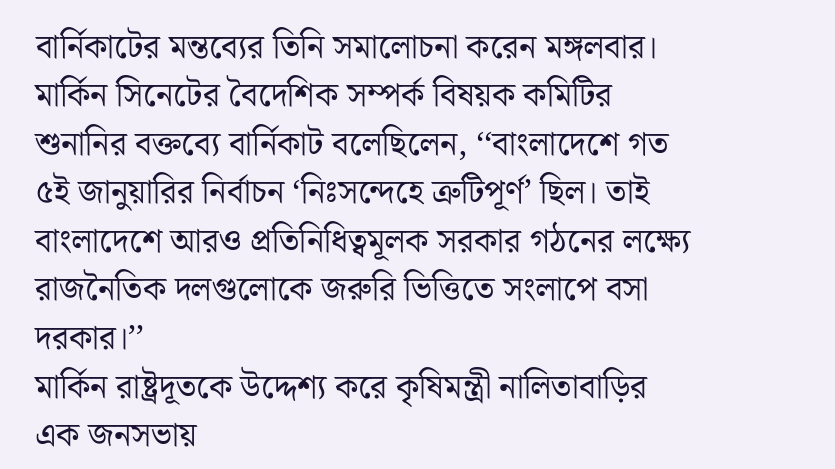বার্নিকাটের মন্তব্যের তিনি সমালোচনা করেন মঙ্গলবার।
মার্কিন সিনেটের বৈদেশিক সম্পর্ক বিষয়ক কমিটির শুনানির বক্তব্যে বার্নিকাট বলেছিলেন, ‘‘বাংলাদেশে গত ৫ই জানুয়ারির নির্বাচন ‘নিঃসন্দেহে ত্রুটিপূর্ণ’ ছিল। তাই বাংলাদেশে আরও প্রতিনিধিত্বমূলক সরকার গঠনের লক্ষ্যে রাজনৈতিক দলগুলোকে জরুরি ভিত্তিতে সংলাপে বসা দরকার।’’
মার্কিন রাষ্ট্রদূতকে উদ্দেশ্য করে কৃষিমন্ত্রী নালিতাবাড়ির এক জনসভায়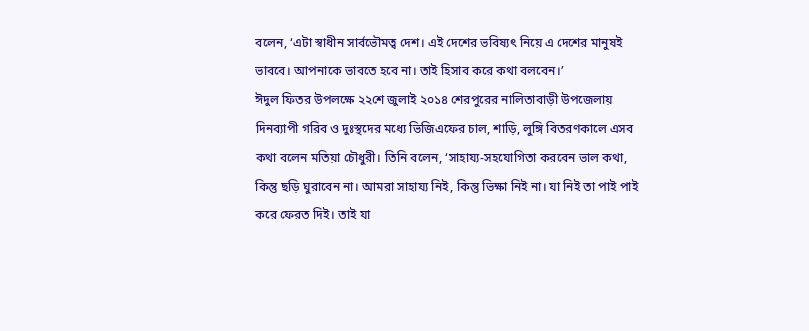বলেন, ‘এটা স্বাধীন সার্বভৌমত্ব দেশ। এই দেশের ভবিষ্যৎ নিয়ে এ দেশের মানুষই ভাববে। আপনাকে ভাবতে হবে না। তাই হিসাব করে কথা বলবেন।’
ঈদুল ফিতর উপলক্ষে ২২শে জুলাই ২০১৪ শেরপুরের নালিতাবাড়ী উপজেলায় দিনব্যাপী গরিব ও দুঃস্থদের মধ্যে ভিজিএফের চাল, শাড়ি, লুঙ্গি বিতরণকালে এসব কথা বলেন মতিয়া চৌধুরী। তিনি বলেন, ‘সাহায্য-সহযোগিতা করবেন ভাল কথা, কিন্তু ছড়ি ঘুরাবেন না। আমরা সাহায্য নিই, কিন্তু ভিক্ষা নিই না। যা নিই তা পাই পাই করে ফেরত দিই। তাই যা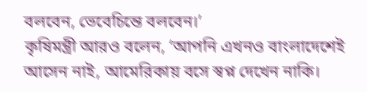বলবেন, ভেবেচিন্তে বলবেন।’
কৃষিমন্ত্রী আরও বলেন, ‘আপনি এখনও বাংলাদেশেই আসেন নাই, আমেরিকায় বসে স্বপ্ন দেখেন নাকি।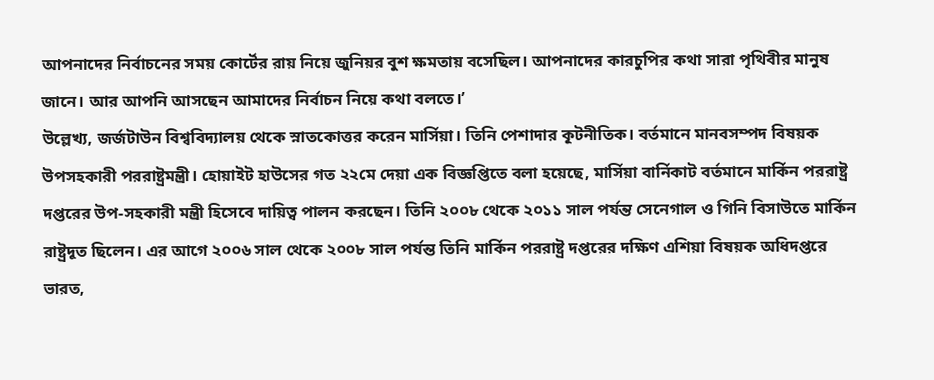আপনাদের নির্বাচনের সময় কোর্টের রায় নিয়ে জুনিয়র বুশ ক্ষমতায় বসেছিল। আপনাদের কারচুপির কথা সারা পৃথিবীর মানুষ জানে। আর আপনি আসছেন আমাদের নির্বাচন নিয়ে কথা বলতে।’
উল্লেখ্য, জর্জটাউন বিশ্ববিদ্যালয় থেকে স্নাতকোত্তর করেন মার্সিয়া। তিনি পেশাদার কূটনীতিক। বর্তমানে মানবসম্পদ বিষয়ক উপসহকারী পররাষ্ট্রমন্ত্রী। হোয়াইট হাউসের গত ২২মে দেয়া এক বিজ্ঞপ্তিতে বলা হয়েছে, মার্সিয়া বার্নিকাট বর্তমানে মার্কিন পররাষ্ট্র দপ্তরের উপ-সহকারী মন্ত্রী হিসেবে দায়িত্ব পালন করছেন। তিনি ২০০৮ থেকে ২০১১ সাল পর্যন্ত সেনেগাল ও গিনি বিসাউতে মার্কিন রাষ্ট্রদূত ছিলেন। এর আগে ২০০৬ সাল থেকে ২০০৮ সাল পর্যন্ত তিনি মার্কিন পররাষ্ট্র দপ্তরের দক্ষিণ এশিয়া বিষয়ক অধিদপ্তরে ভারত,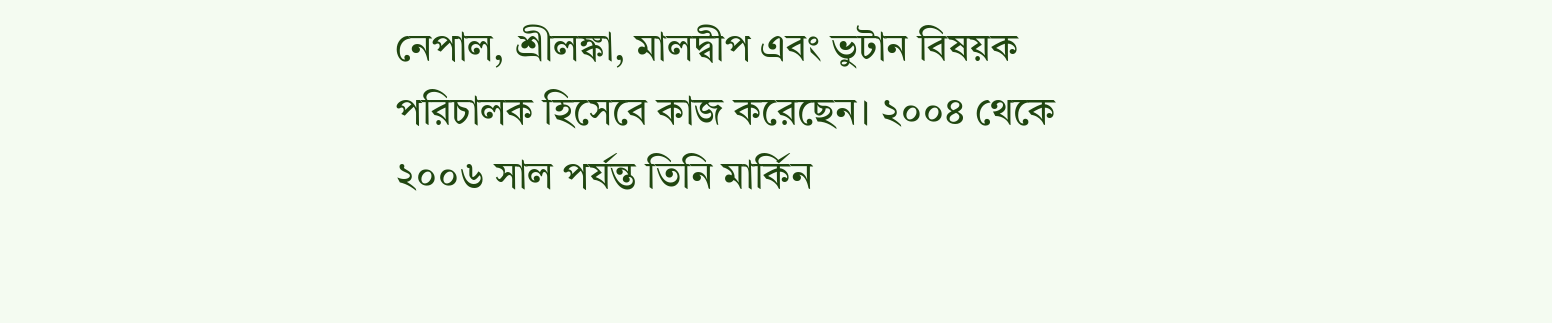নেপাল, শ্রীলঙ্কা, মালদ্বীপ এবং ভুটান বিষয়ক পরিচালক হিসেবে কাজ করেছেন। ২০০৪ থেকে ২০০৬ সাল পর্যন্ত তিনি মার্কিন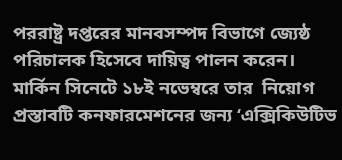পররাষ্ট্র দপ্তরের মানবসম্পদ বিভাগে জ্যেষ্ঠ পরিচালক হিসেবে দায়িত্ব পালন করেন।
মার্কিন সিনেটে ১৮ই নভেম্বরে তার  নিয়োগ প্রস্তাবটি কনফারমেশনের জন্য ‘এক্সিকিউটিভ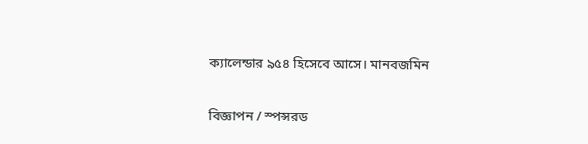ক্যালেন্ডার ৯৫৪ হিসেবে আসে। মানবজমিন

বিজ্ঞাপন / স্পন্সরড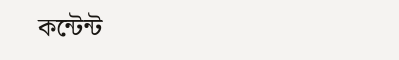কন্টেন্ট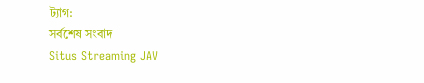ট্যাগ:
সর্বশেষ সংবাদ
Situs Streaming JAV